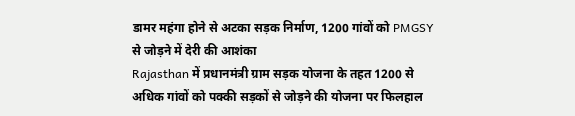डामर महंगा होने से अटका सड़क निर्माण, 1200 गांवों को PMGSY से जोड़ने में देरी की आशंका
Rajasthan में प्रधानमंत्री ग्राम सड़क योजना के तहत 1200 से अधिक गांवों को पक्की सड़कों से जोड़ने की योजना पर फिलहाल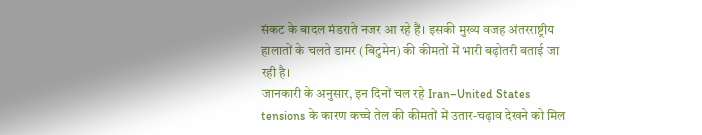संकट के बादल मंडराते नजर आ रहे हैं। इसकी मुख्य वजह अंतरराष्ट्रीय हालातों के चलते डामर (बिटुमेन) की कीमतों में भारी बढ़ोतरी बताई जा रही है।
जानकारी के अनुसार, इन दिनों चल रहे Iran–United States tensions के कारण कच्चे तेल की कीमतों में उतार-चढ़ाव देखने को मिल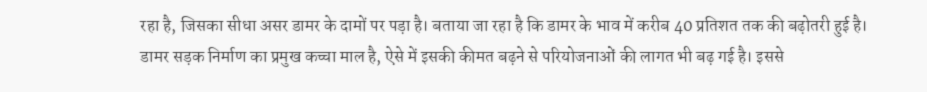रहा है, जिसका सीधा असर डामर के दामों पर पड़ा है। बताया जा रहा है कि डामर के भाव में करीब 40 प्रतिशत तक की बढ़ोतरी हुई है।
डामर सड़क निर्माण का प्रमुख कच्चा माल है, ऐसे में इसकी कीमत बढ़ने से परियोजनाओं की लागत भी बढ़ गई है। इससे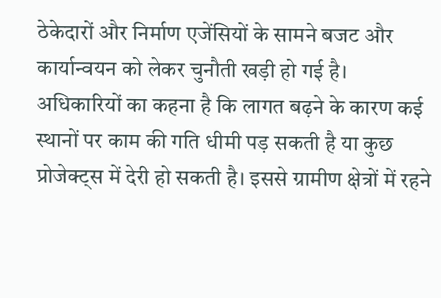ठेकेदारों और निर्माण एजेंसियों के सामने बजट और कार्यान्वयन को लेकर चुनौती खड़ी हो गई है।
अधिकारियों का कहना है कि लागत बढ़ने के कारण कई स्थानों पर काम की गति धीमी पड़ सकती है या कुछ प्रोजेक्ट्स में देरी हो सकती है। इससे ग्रामीण क्षेत्रों में रहने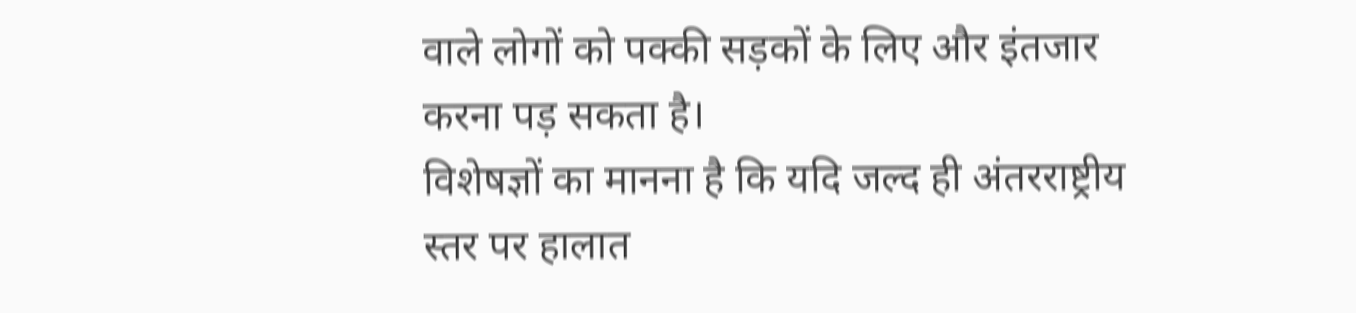वाले लोगों को पक्की सड़कों के लिए और इंतजार करना पड़ सकता है।
विशेषज्ञों का मानना है कि यदि जल्द ही अंतरराष्ट्रीय स्तर पर हालात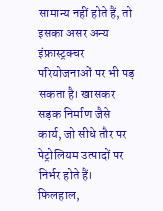सामान्य नहीं होते हैं, तो इसका असर अन्य इंफ्रास्ट्रक्चर परियोजनाओं पर भी पड़ सकता है। खासकर सड़क निर्माण जैसे कार्य, जो सीधे तौर पर पेट्रोलियम उत्पादों पर निर्भर होते हैं।
फिलहाल,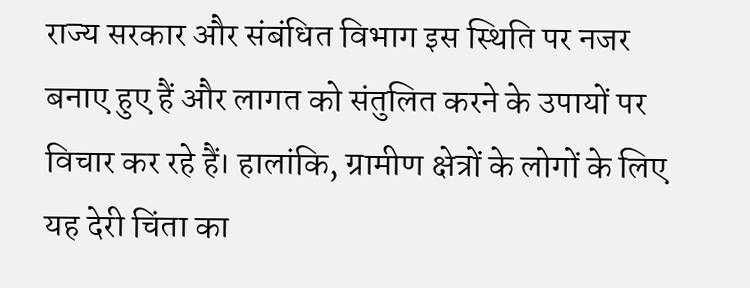राज्य सरकार और संबंधित विभाग इस स्थिति पर नजर बनाए हुए हैं और लागत को संतुलित करने के उपायों पर विचार कर रहे हैं। हालांकि, ग्रामीण क्षेत्रों के लोगों के लिए यह देरी चिंता का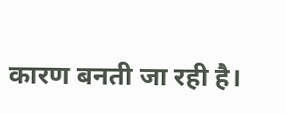कारण बनती जा रही है।